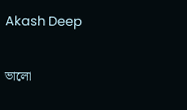Akash Deep

ভালো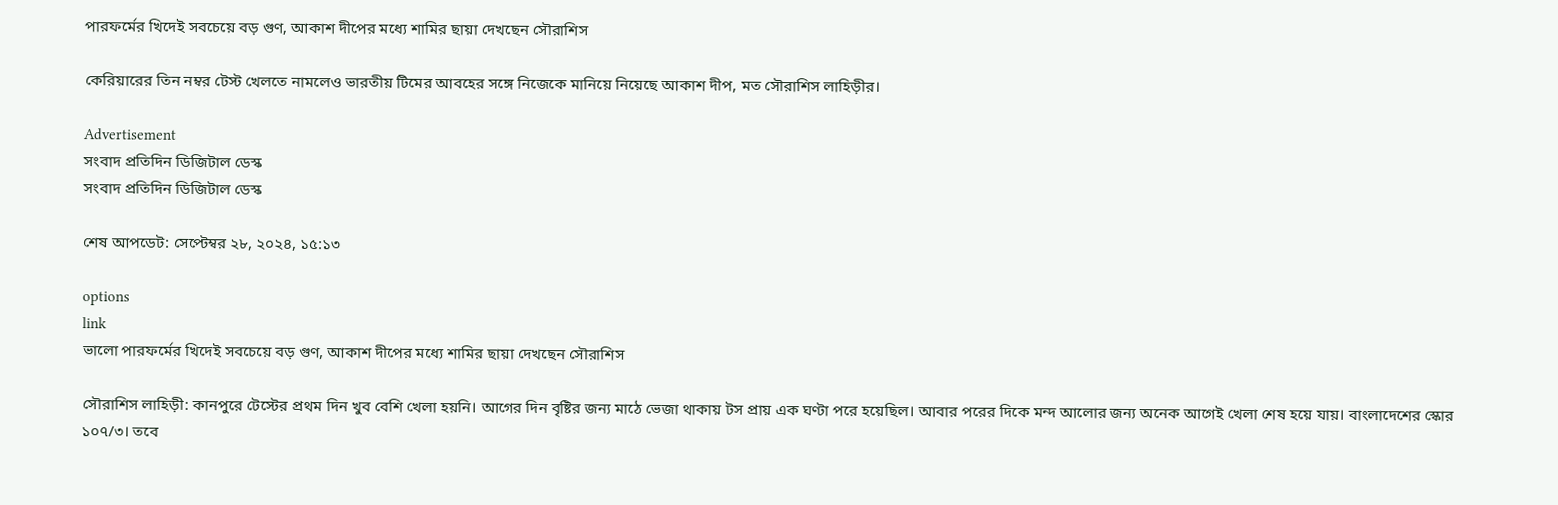পারফর্মের খিদেই সবচেয়ে বড় গুণ, আকাশ দীপের মধ্যে শামির ছায়া দেখছেন সৌরাশিস

কেরিয়ারের তিন নম্বর টেস্ট খেলতে নামলেও ভারতীয় টিমের আবহের সঙ্গে নিজেকে মানিয়ে নিয়েছে আকাশ দীপ, মত সৌরাশিস লাহিড়ীর।

Advertisement
সংবাদ প্রতিদিন ডিজিটাল ডেস্ক
সংবাদ প্রতিদিন ডিজিটাল ডেস্ক

শেষ আপডেট: সেপ্টেম্বর ২৮, ২০২৪, ১৫:১৩

options
link
ভালো পারফর্মের খিদেই সবচেয়ে বড় গুণ, আকাশ দীপের মধ্যে শামির ছায়া দেখছেন সৌরাশিস

সৌরাশিস লাহিড়ী: কানপুরে টেস্টের প্রথম দিন খুব বেশি খেলা হয়নি। আগের দিন বৃষ্টির জন‌্য মাঠে ভেজা থাকায় টস প্রায় এক ঘণ্টা পরে হয়েছিল। আবার পরের দিকে মন্দ আলোর জন‌্য অনেক আগেই খেলা শেষ হয়ে যায়। বাংলাদেশের স্কোর ১০৭/৩। তবে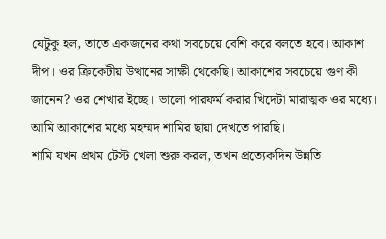যেটুকু হল, তাতে একজনের কথা সবচেয়ে বেশি করে বলতে হবে। আকাশ দীপ। ওর ক্রিকেটীয় উত্থানের সাক্ষী থেকেছি। আকাশের সবচেয়ে গুণ কী জানেন? ওর শেখার ইচ্ছে। ভালো পারফর্ম করার খিদেটা মারাত্মক ওর মধ্যে। আমি আকাশের মধ্যে মহম্মদ শামির ছায়া দেখতে পারছি।
শামি যখন প্রথম টেস্ট খেলা শুরু করল, তখন প্রত্যেকদিন উন্নতি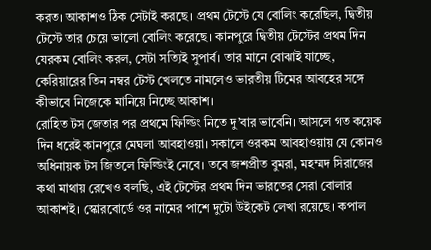করত। আকাশও ঠিক সেটাই করছে। প্রথম টেস্টে যে বোলিং করেছিল, দ্বিতীয় টেস্টে তার চেয়ে ভালো বোলিং করেছে। কানপুরে দ্বিতীয় টেস্টের প্রথম দিন যেরকম বোলিং করল, সেটা সত‌্যিই সুপার্ব। তার মানে বোঝাই যাচ্ছে, কেরিয়ারের তিন নম্বর টেস্ট খেলতে নামলেও ভারতীয় টিমের আবহের সঙ্গে কীভাবে নিজেকে মানিয়ে নিচ্ছে আকাশ।
রোহিত টস জেতার পর প্রথমে ফিল্ডিং নিতে দু’বার ভাবেনি। আসলে গত কয়েক দিন ধরেই কানপুরে মেঘলা আবহাওয়া। সকালে ওরকম আবহাওয়ায় যে কোনও অধিনায়ক টস জিতলে ফিল্ডিংই নেবে। তবে জশপ্রীত বুমরা, মহম্মদ সিরাজের কথা মাথায় রেখেও বলছি, এই টেস্টের প্রথম দিন ভারতের সেরা বোলার আকাশই। স্কোরবোর্ডে ওর নামের পাশে দুটো উইকেট লেখা রয়েছে। কপাল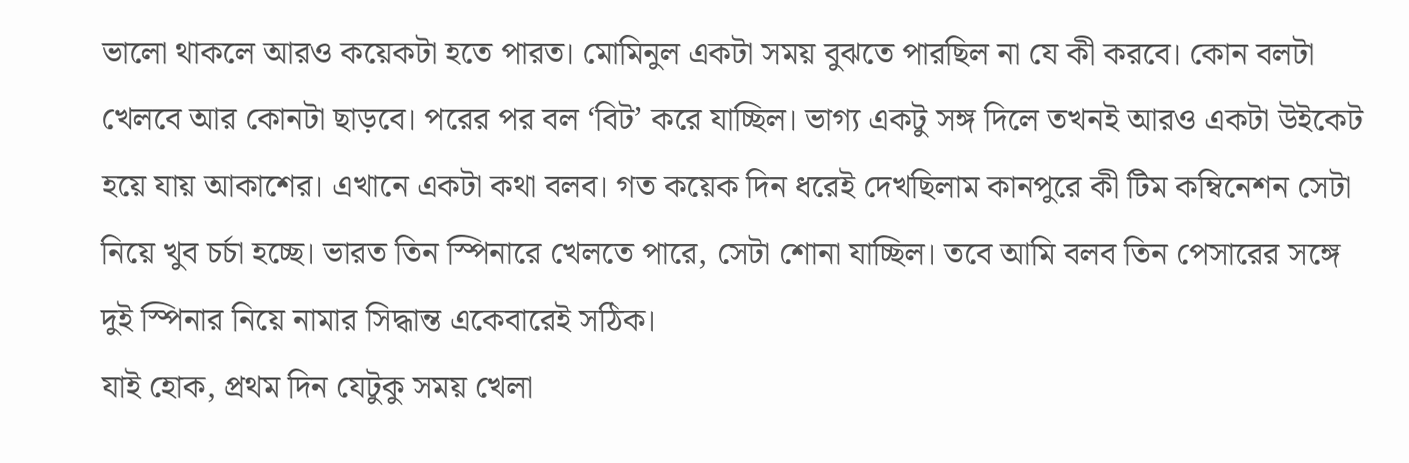ভালো থাকলে আরও কয়েকটা হতে পারত। মোমিনুল একটা সময় বুঝতে পারছিল না যে কী করবে। কোন বলটা খেলবে আর কোনটা ছাড়বে। পরের পর বল ‘বিট’ করে যাচ্ছিল। ভাগ‌্য একটু সঙ্গ দিলে তখনই আরও একটা উইকেট হয়ে যায় আকাশের। এখানে একটা কথা বলব। গত কয়েক দিন ধরেই দেখছিলাম কানপুরে কী টিম কম্বিনেশন সেটা নিয়ে খুব চর্চা হচ্ছে। ভারত তিন স্পিনারে খেলতে পারে, সেটা শোনা যাচ্ছিল। তবে আমি বলব তিন পেসারের সঙ্গে দুই স্পিনার নিয়ে নামার সিদ্ধান্ত একেবারেই সঠিক।
যাই হোক, প্রথম দিন যেটুকু সময় খেলা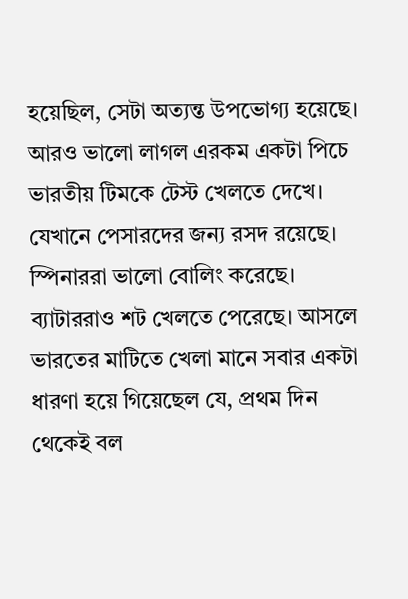হয়েছিল, সেটা অত‌্যন্ত উপভোগ‌্য হয়েছে। আরও ভালো লাগল এরকম একটা পিচে ভারতীয় টিমকে টেস্ট খেলতে দেখে। যেখানে পেসারদের জন‌্য রসদ রয়েছে। স্পিনাররা ভালো বোলিং করেছে। ব‌্যাটাররাও শট খেলতে পেরেছে। আসলে ভারতের মাটিতে খেলা মানে সবার একটা ধারণা হয়ে গিয়েছেল যে, প্রথম দিন থেকেই বল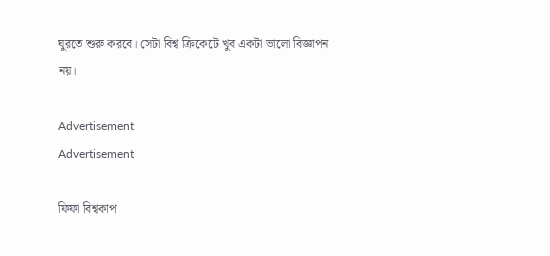ঘুরতে শুরু করবে। সেটা বিশ্ব ক্রিকেটে খুব একটা ভালো বিজ্ঞাপন নয়।

Advertisement
Advertisement

ফিফা বিশ্বকাপ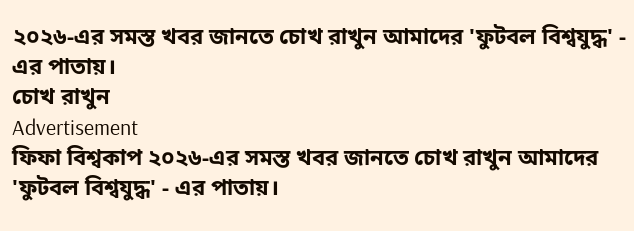২০২৬-এর সমস্ত খবর জানতে চোখ রাখুন আমাদের 'ফুটবল বিশ্বযুদ্ধ' - এর পাতায়।
চোখ রাখুন
Advertisement
ফিফা বিশ্বকাপ ২০২৬-এর সমস্ত খবর জানতে চোখ রাখুন আমাদের 'ফুটবল বিশ্বযুদ্ধ' - এর পাতায়।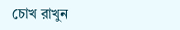চোখ রাখুন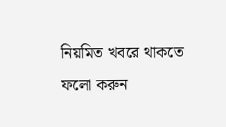নিয়মিত খবরে থাকতে ফলো করুন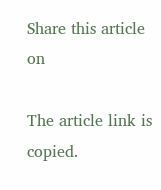Share this article on

The article link is copied.